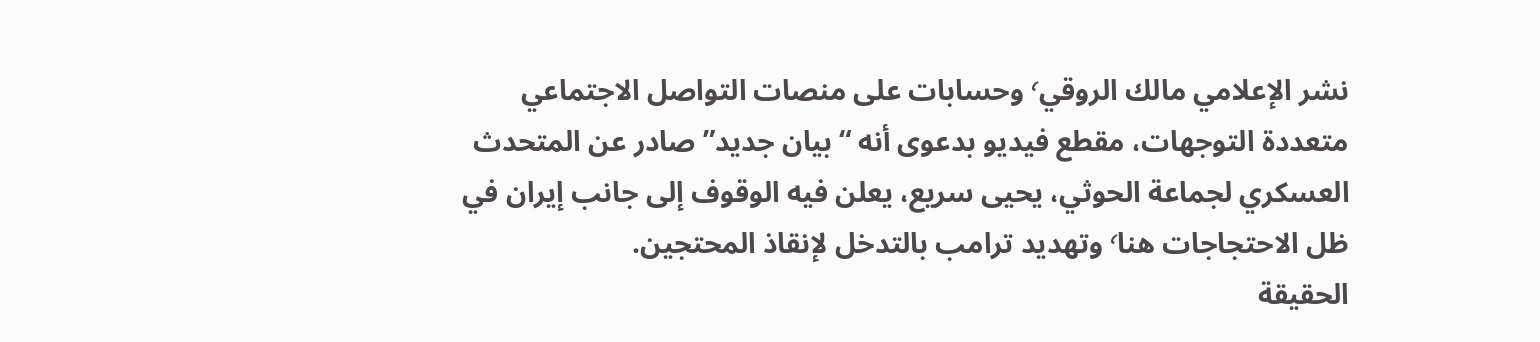نشر الإعلامي مالك الروقي٬ وحسابات على منصات التواصل الاجتماعي متعددة التوجهات، مقطع فيديو بدعوى أنه “بيان جديد” صادر عن المتحدث العسكري لجماعة الحوثي، يحيى سريع، يعلن فيه الوقوف إلى جانب إيران في ظل الاحتجاجات هنا٬ وتهديد ترامب بالتدخل لإنقاذ المحتجين.
الحقيقة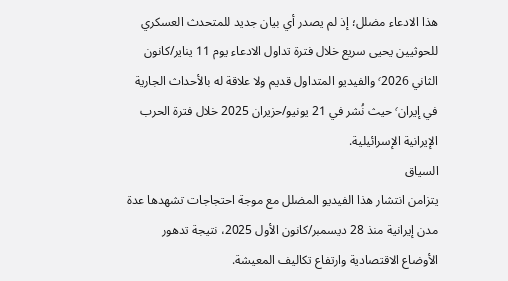هذا الادعاء مضلل؛ إذ لم يصدر أي بيان جديد للمتحدث العسكري للحوثيين يحيى سريع خلال فترة تداول الادعاء يوم 11 يناير/كانون الثاني ٬2026 والفيديو المتداول قديم ولا علاقة له بالأحداث الجارية في إيران٬ حيث نُشر في 21 يونيو/حزيران 2025 خلال فترة الحرب الإيرانية الإسرائيلية.
السياق
يتزامن انتشار هذا الفيديو المضلل مع موجة احتجاجات تشهدها عدة مدن إيرانية منذ 28 ديسمبر/كانون الأول 2025، نتيجة تدهور الأوضاع الاقتصادية وارتفاع تكاليف المعيشة.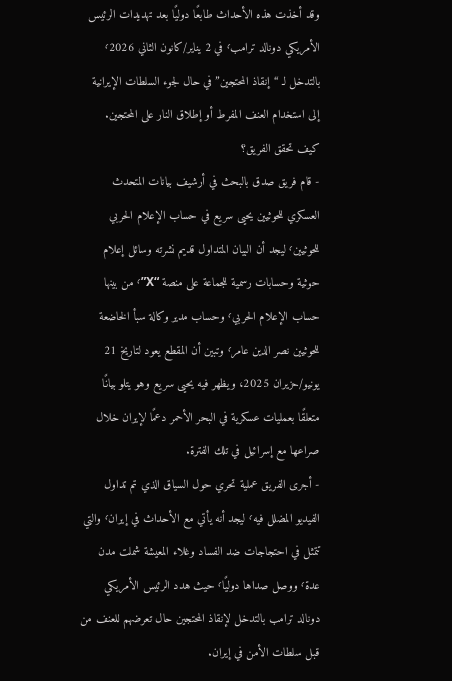وقد أخذت هذه الأحداث طابعًا دوليًا بعد تهديدات الرئيس الأمريكي دونالد ترامب٬ في 2 يناير/كانون الثاني ٬2026 بالتدخل لـ “إنقاذ المحتجين” في حال لجوء السلطات الإيرانية إلى استخدام العنف المفرط أو إطلاق النار على المحتجين.
كيف تحقق الفريق؟
- قام فريق صدق بالبحث في أرشيف بيانات المتحدث العسكري للحوثيين يحيى سريع في حساب الإعلام الحربي للحوثيين٬ ليجد أن البيان المتداول قديم نشرته وسائل إعلام حوثية وحسابات رسمية للجماعة على منصة “X”٬ من بينها حساب الإعلام الحربي٬ وحساب مدير وكالة سبأ الخاضعة للحوثيين نصر الدين عامر٬ وتبين أن المقطع يعود لتاريخ 21 يونيو/حزيران 2025، ويظهر فيه يحيى سريع وهو يتلو بيانًا متعلقًا بعمليات عسكرية في البحر الأحمر دعمًا لإيران خلال صراعها مع إسرائيل في تلك الفترة.
- أجرى الفريق عملية تحري حول السياق الذي تم تداول الفيديو المضلل فيه٬ ليجد أنه يأتي مع الأحداث في إيران٬ والتي تتمثل في احتجاجات ضد الفساد وغلاء المعيشة شملت مدن عدة٬ ووصل صداها دوليًا٬ حيث هدد الرئيس الأمريكي دونالد ترامب بالتدخل لإنقاذ المحتجين حال تعرضهم للعنف من قبل سلطات الأمن في إيران.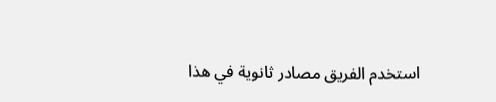استخدم الفريق مصادر ثانوية في هذا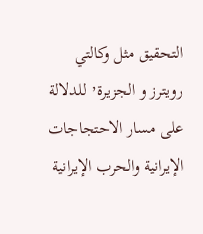التحقيق مثل وكالتي رويترز و الجزيرة٬ للدلالة على مسار الاحتجاجات الإيرانية والحرب الإيرانية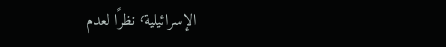الإسرائيلية٬ نظرًا لعدم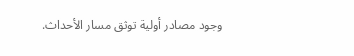وجود مصادر أولية توثق مسار الأحداث.